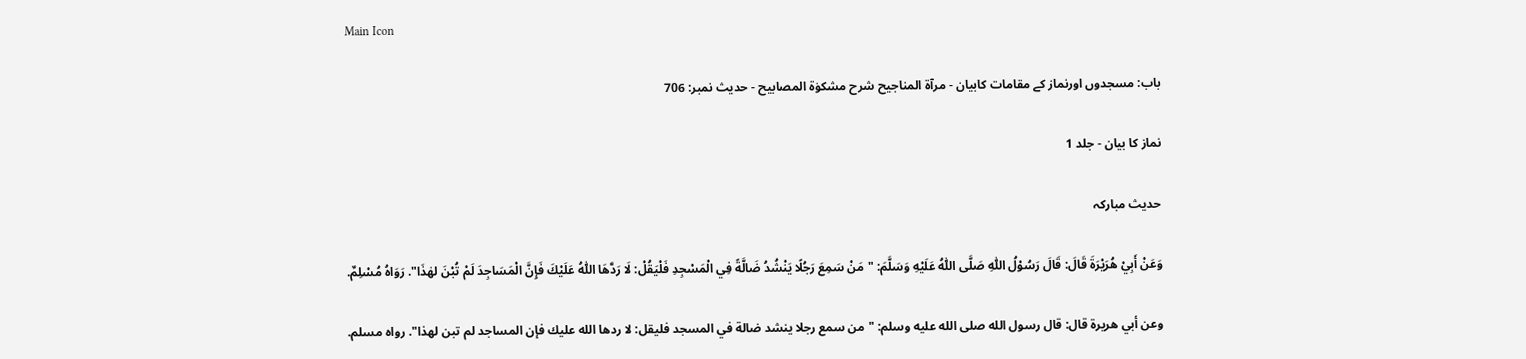Main Icon

باب: مسجدوں اورنماز کے مقامات کابیان - مرآۃ المناجیح شرح مشکوٰۃ المصابیح - حدیث نمبر: 706

نماز کا بیان - جلد 1

حدیث مبارکہ

وَعَنْ أَبِيْ هُرَيْرَةَ قَالَ: قَالَ رَسُوْلُ اللّٰهِ صَلَّى اللّٰهُ عَلَيْهِ وَسَلَّمَ: "مَنْ سَمِعَ رَجُلًا يَنْشُدُ ضَالَّةً فِي الْمَسْجِدِ فَلْيَقُلْ: لَا رَدَّهَا اللّٰهُ عَلَيْكَ فَإِنَّ الْمَسَاجِدَ لَمْ تُبْنَ لهٰذَا". رَوَاهُ مُسْلِمٌ.

وعن أبي هريرة قال: قال رسول الله صلى الله عليه وسلم: "من سمع رجلا ينشد ضالة في المسجد فليقل: لا ردها الله عليك فإن المساجد لم تبن لهذا". رواه مسلم.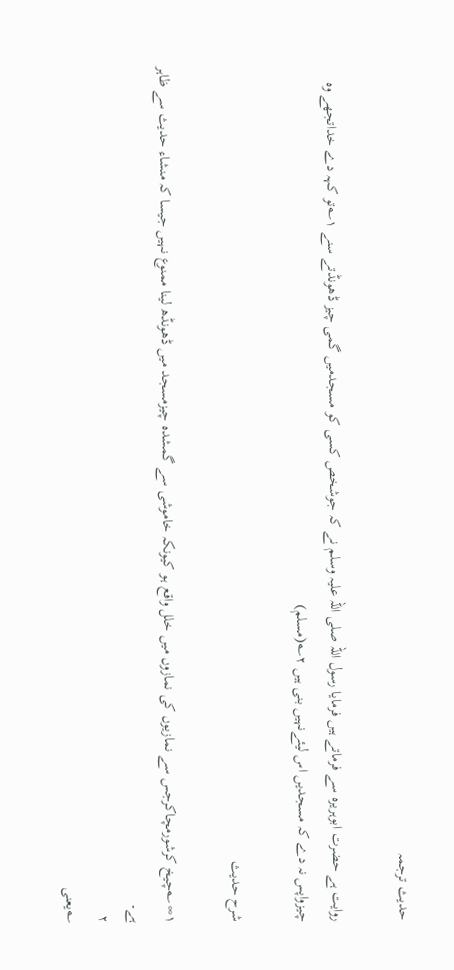حدیث ترجمہ

روایت ہے حضرت ابوہریرہ سے فرماتے ہیں فرمایا رسول اللہ صلی اللہ علیہ وسلم نے کہ جوشخص کسی کو مسجدمیں گمی چیز ڈھونڈتے سنے ۱؎تو کہہ دے خداتجھے وہ چیزواپس نہ دے کہ مسجدیں اس لیئےنہیں بنی ہیں ۲؎(مسلم)

شرح حدیث

۱∞؎چیخ کرشورمچاکرجس سے نمازیوں کی نمازوں میں خلل واقع ہو کیونکہ خاموشی سے گمشدہ چیزمسجد میں ڈھونڈھ لینا ممنوع نہیں جیسا کہ منشاء حدیث سے ظاہر ہے۔
۲
؎یعنی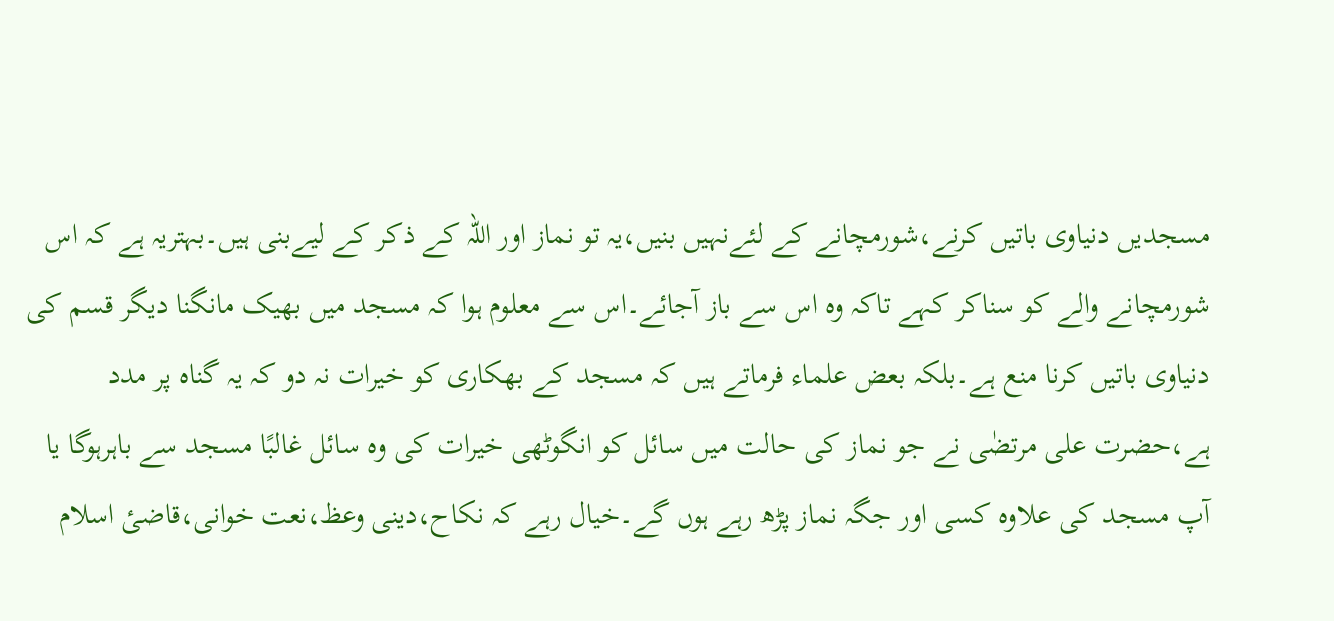مسجدیں دنیاوی باتیں کرنے،شورمچانے کے لئےنہیں بنیں،یہ تو نماز اور اللہ کے ذکر کے لیےبنی ہیں۔بہتریہ ہے کہ اس شورمچانے والے کو سناکر کہے تاکہ وہ اس سے باز آجائے۔اس سے معلوم ہوا کہ مسجد میں بھیک مانگنا دیگر قسم کی دنیاوی باتیں کرنا منع ہے۔بلکہ بعض علماء فرماتے ہیں کہ مسجد کے بھکاری کو خیرات نہ دو کہ یہ گناہ پر مدد ہے،حضرت علی مرتضٰی نے جو نماز کی حالت میں سائل کو انگوٹھی خیرات کی وہ سائل غالبًا مسجد سے باہرہوگا یا آپ مسجد کی علاوہ کسی اور جگہ نماز پڑھ رہے ہوں گے۔خیال رہے کہ نکاح،دینی وعظ،نعت خوانی،قاضیٔ اسلام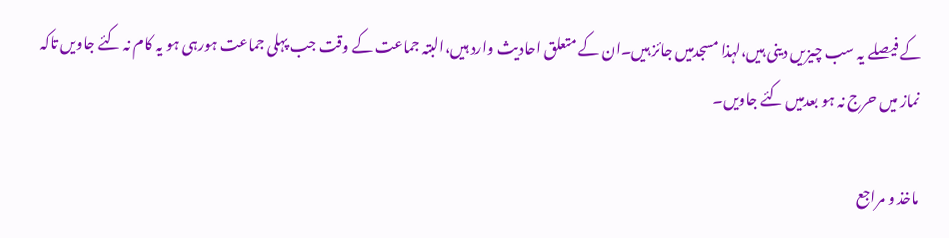کے فیصلے یہ سب چیزیں دینی ہیں،لہذا مسجدمیں جائز ہیں۔ان کے متعلق احادیث وارد ہیں،البتہ جماعت کے وقت جب پہلی جماعت ہورہی ہو یہ کام نہ کئے جاویں تاکہ نماز میں حرج نہ ہو بعدمیں کئے جاویں۔

ماخذ و مراجع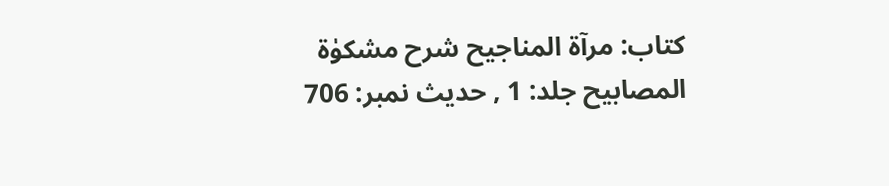کتاب: مرآۃ المناجیح شرح مشکوٰۃ المصابیح جلد: 1 , حدیث نمبر: 706